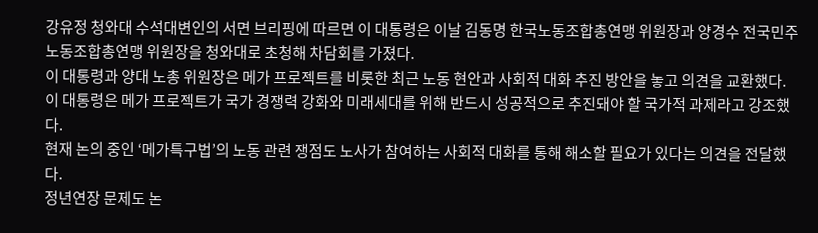강유정 청와대 수석대변인의 서면 브리핑에 따르면 이 대통령은 이날 김동명 한국노동조합총연맹 위원장과 양경수 전국민주노동조합총연맹 위원장을 청와대로 초청해 차담회를 가졌다.
이 대통령과 양대 노총 위원장은 메가 프로젝트를 비롯한 최근 노동 현안과 사회적 대화 추진 방안을 놓고 의견을 교환했다.
이 대통령은 메가 프로젝트가 국가 경쟁력 강화와 미래세대를 위해 반드시 성공적으로 추진돼야 할 국가적 과제라고 강조했다.
현재 논의 중인 ‘메가특구법’의 노동 관련 쟁점도 노사가 참여하는 사회적 대화를 통해 해소할 필요가 있다는 의견을 전달했다.
정년연장 문제도 논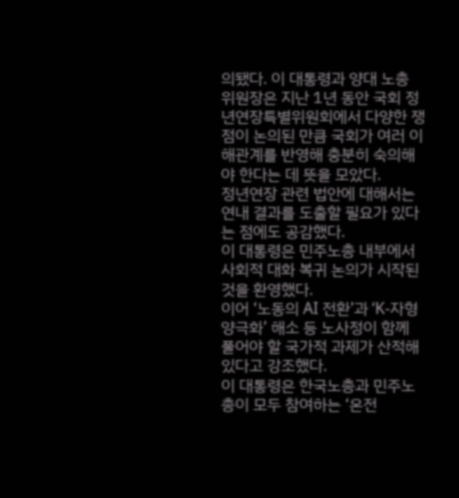의됐다. 이 대통령과 양대 노총 위원장은 지난 1년 동안 국회 정년연장특별위원회에서 다양한 쟁점이 논의된 만큼 국회가 여러 이해관계를 반영해 충분히 숙의해야 한다는 데 뜻을 모았다.
정년연장 관련 법안에 대해서는 연내 결과를 도출할 필요가 있다는 점에도 공감했다.
이 대통령은 민주노총 내부에서 사회적 대화 복귀 논의가 시작된 것을 환영했다.
이어 ‘노동의 AI 전환’과 ‘K-자형 양극화’ 해소 등 노사정이 함께 풀어야 할 국가적 과제가 산적해 있다고 강조했다.
이 대통령은 한국노총과 민주노총이 모두 참여하는 ‘온전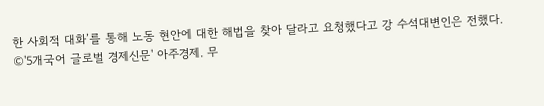한 사회적 대화’를 통해 노동 현안에 대한 해법을 찾아 달라고 요청했다고 강 수석대변인은 전했다.
©'5개국어 글로벌 경제신문' 아주경제. 무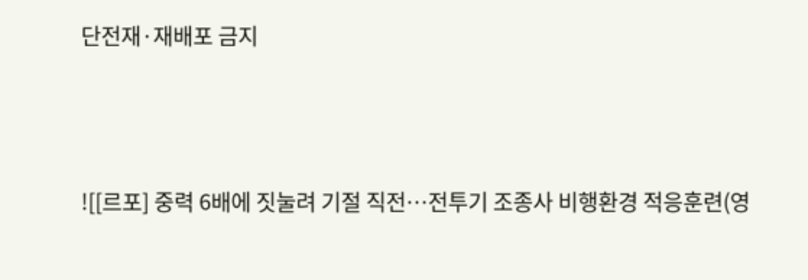단전재·재배포 금지



![[르포] 중력 6배에 짓눌려 기절 직전…전투기 조종사 비행환경 적응훈련(영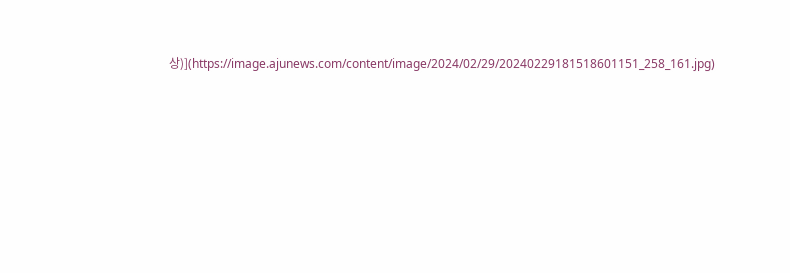상)](https://image.ajunews.com/content/image/2024/02/29/20240229181518601151_258_161.jpg)